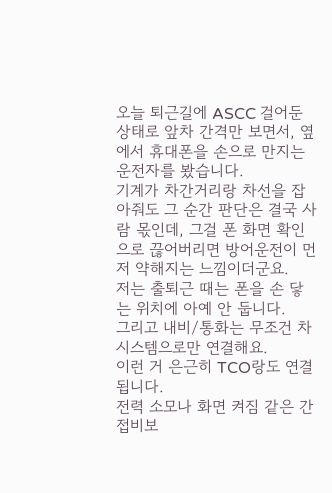오늘 퇴근길에 ASCC 걸어둔 상태로 앞차 간격만 보면서, 옆에서 휴대폰을 손으로 만지는 운전자를 봤습니다.
기계가 차간거리랑 차선을 잡아줘도 그 순간 판단은 결국 사람 몫인데, 그걸 폰 화면 확인으로 끊어버리면 방어운전이 먼저 약해지는 느낌이더군요.
저는 출퇴근 때는 폰을 손 닿는 위치에 아예 안 둡니다.
그리고 내비/통화는 무조건 차 시스템으로만 연결해요.
이런 거 은근히 TCO랑도 연결됩니다.
전력 소모나 화면 켜짐 같은 간접비보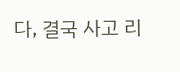다, 결국 사고 리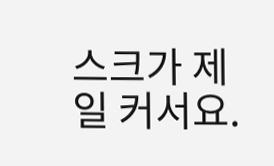스크가 제일 커서요.